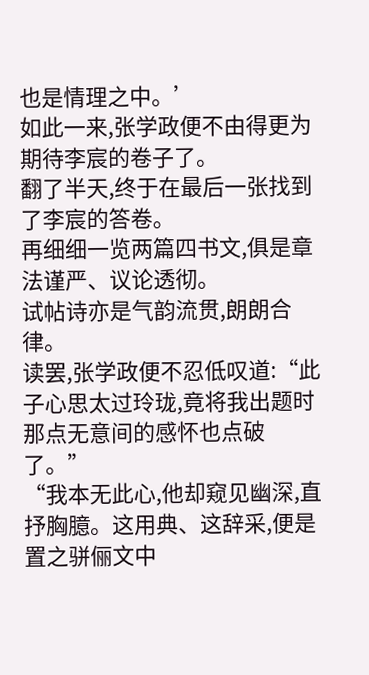也是情理之中。’
如此一来,张学政便不由得更为期待李宸的卷子了。
翻了半天,终于在最后一张找到了李宸的答卷。
再细细一览两篇四书文,俱是章法谨严、议论透彻。
试帖诗亦是气韵流贯,朗朗合律。
读罢,张学政便不忍低叹道:“此子心思太过玲珑,竟将我出题时那点无意间的感怀也点破了。”
“我本无此心,他却窥见幽深,直抒胸臆。这用典、这辞采,便是置之骈俪文中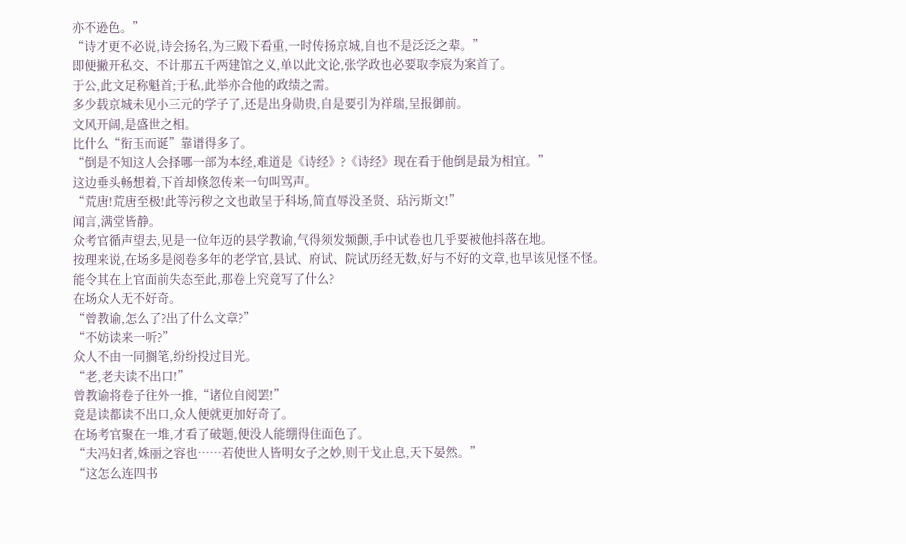亦不逊色。”
“诗才更不必说,诗会扬名,为三殿下看重,一时传扬京城,自也不是泛泛之辈。”
即便撇开私交、不计那五千两建馆之义,单以此文论,张学政也必要取李宸为案首了。
于公,此文足称魁首;于私,此举亦合他的政绩之需。
多少载京城未见小三元的学子了,还是出身勋贵,自是要引为祥瑞,呈报御前。
文风开阔,是盛世之相。
比什么“衔玉而诞”靠谱得多了。
“倒是不知这人会择哪一部为本经,难道是《诗经》?《诗经》现在看于他倒是最为相宜。”
这边垂头畅想着,下首却倏忽传来一句叫骂声。
“荒唐!荒唐至极!此等污秽之文也敢呈于科场,简直辱没圣贤、玷污斯文!”
闻言,满堂皆静。
众考官循声望去,见是一位年迈的县学教谕,气得须发频颤,手中试卷也几乎要被他抖落在地。
按理来说,在场多是阅卷多年的老学官,县试、府试、院试历经无数,好与不好的文章,也早该见怪不怪。
能令其在上官面前失态至此,那卷上究竟写了什么?
在场众人无不好奇。
“曾教谕,怎么了?出了什么文章?”
“不妨读来一听?”
众人不由一同搁笔,纷纷投过目光。
“老,老夫读不出口!”
曾教谕将卷子往外一推,“诸位自阅罢!”
竟是读都读不出口,众人便就更加好奇了。
在场考官聚在一堆,才看了破题,便没人能绷得住面色了。
“夫冯妇者,姝丽之容也……若使世人皆明女子之妙,则干戈止息,天下晏然。”
“这怎么连四书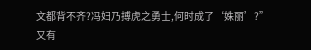文都背不齐?冯妇乃搏虎之勇士,何时成了‘姝丽’?”
又有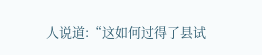人说道:“这如何过得了县试